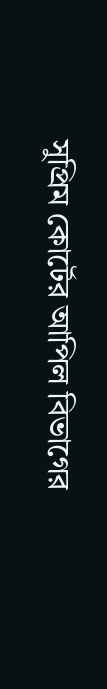সুপ্রিম কোর্টের আপিল বিভাগের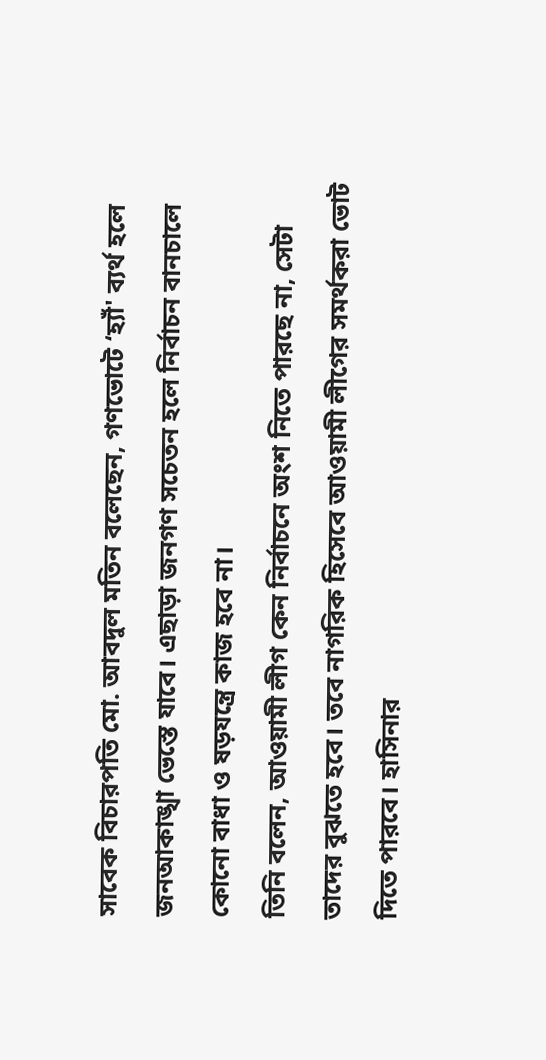সাবেক বিচারপতি মো. আবদুল মতিন বলেছেন, গণভোটে ‘হ্যাঁ' ব্যর্থ হলে জনআকাঙ্খা ভেস্তে যাবে। এছাড়া জনগণ সচেতন হলে নির্বাচন বানচালে কোনো বাধা ও ষড়যন্ত্রে কাজ হবে না।
তিনি বলেন, আওয়ামী লীগ কেন নির্বাচনে অংশ নিতে পারছে না, সেটা তাদের বুঝতে হবে। তবে নাগরিক হিসেবে আওয়ামী লীগের সমর্থকরা ভোট দিতে পারবে। হাসিনার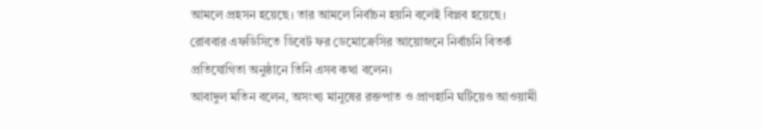আমলে প্রহসন হয়েছে। তার আমলে নির্বাচন হয়নি বলেই বিপ্লব হয়েছে।
রোববার এফডিসিতে ডিবেট ফর ডেমোক্রেসির আয়োজনে নির্বাচনি বিতর্ক প্রতিযোগিতা অনুষ্ঠানে তিনি এসব কথা বলেন।
আবাদুল মতিন বলেন, অসংখ্য মানুষের রক্তপাত ও প্রাণহানি ঘটিয়েও আওয়ামী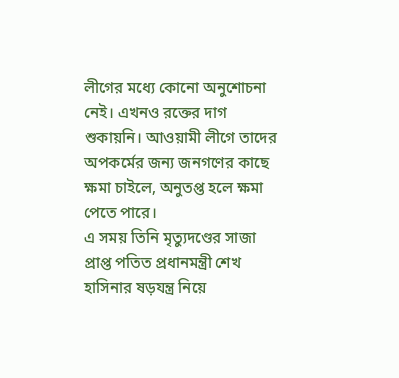লীগের মধ্যে কোনো অনুশোচনা নেই। এখনও রক্তের দাগ শুকায়নি। আওয়ামী লীগে তাদের অপকর্মের জন্য জনগণের কাছে ক্ষমা চাইলে, অনুতপ্ত হলে ক্ষমা পেতে পারে।
এ সময় তিনি মৃত্যুদণ্ডের সাজা প্রাপ্ত পতিত প্রধানমন্ত্রী শেখ হাসিনার ষড়যন্ত্র নিয়ে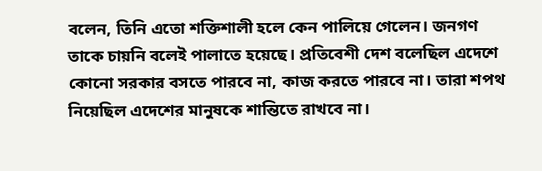বলেন, তিনি এতো শক্তিশালী হলে কেন পালিয়ে গেলেন। জনগণ তাকে চায়নি বলেই পালাতে হয়েছে। প্রতিবেশী দেশ বলেছিল এদেশে কোনো সরকার বসতে পারবে না, কাজ করতে পারবে না। তারা শপথ নিয়েছিল এদেশের মানুষকে শান্তিতে রাখবে না।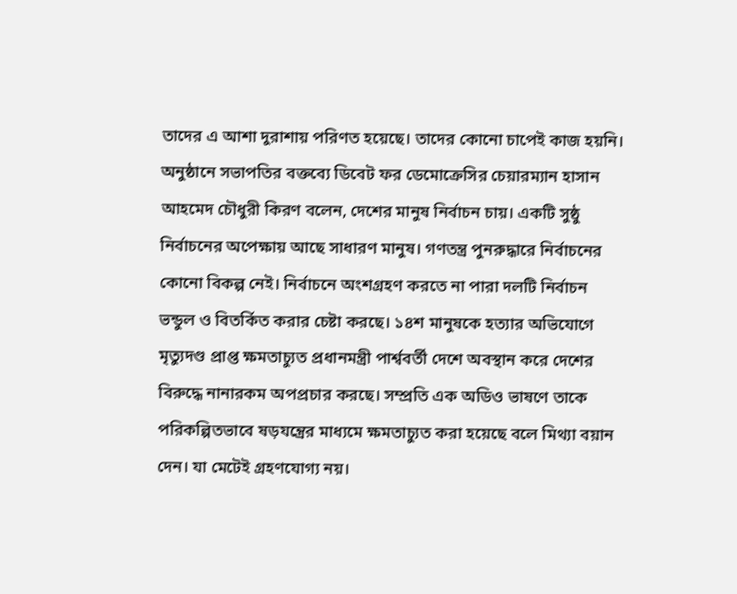তাদের এ আশা দুরাশায় পরিণত হয়েছে। তাদের কোনো চাপেই কাজ হয়নি।
অনুষ্ঠানে সভাপতির বক্তব্যে ডিবেট ফর ডেমোক্রেসির চেয়ারম্যান হাসান আহমেদ চৌধুরী কিরণ বলেন, দেশের মানুষ নির্বাচন চায়। একটি সুষ্ঠু নির্বাচনের অপেক্ষায় আছে সাধারণ মানুষ। গণতন্ত্র পুনরুদ্ধারে নির্বাচনের কোনো বিকল্প নেই। নির্বাচনে অংশগ্রহণ করতে না পারা দলটি নির্বাচন ভন্ডুল ও বিতর্কিত করার চেষ্টা করছে। ১৪শ মানুষকে হত্যার অভিযোগে মৃত্যুদণ্ড প্রাপ্ত ক্ষমতাচ্যুত প্রধানমন্ত্রী পার্শ্ববর্তী দেশে অবস্থান করে দেশের বিরুদ্ধে নানারকম অপপ্রচার করছে। সম্প্রতি এক অডিও ভাষণে তাকে পরিকল্পিতভাবে ষড়যন্ত্রের মাধ্যমে ক্ষমতাচ্যুত করা হয়েছে বলে মিথ্যা বয়ান দেন। যা মেটেই গ্রহণযোগ্য নয়।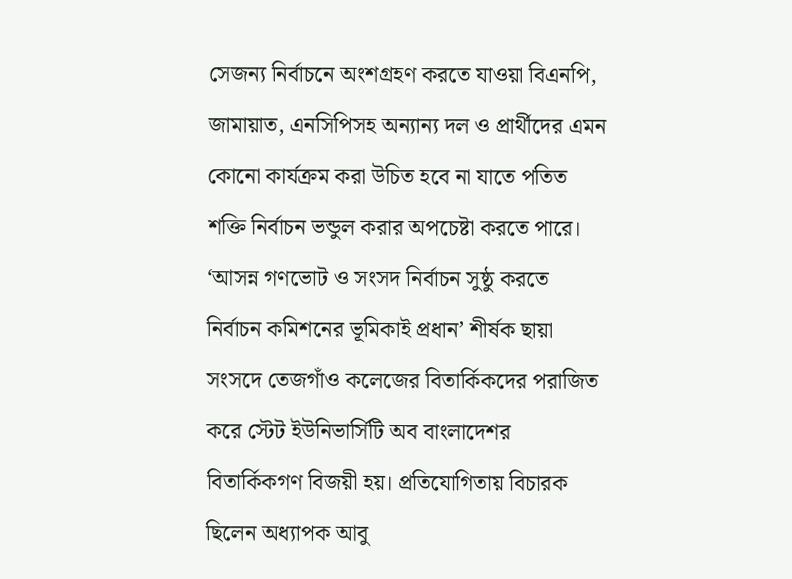সেজন্য নির্বাচনে অংশগ্রহণ করতে যাওয়া বিএনপি, জামায়াত, এনসিপিসহ অন্যান্য দল ও প্রার্থীদের এমন কোনো কার্যক্রম করা উচিত হবে না যাতে পতিত শক্তি নির্বাচন ভন্ডুল করার অপচেষ্টা করতে পারে।
‘আসন্ন গণভোট ও সংসদ নির্বাচন সুষ্ঠু করতে নির্বাচন কমিশনের ভূমিকাই প্রধান’ শীর্ষক ছায়া সংসদে তেজগাঁও কলেজের বিতার্কিকদের পরাজিত করে স্টেট ইউনিভার্সিটি অব বাংলাদেশর বিতার্কিকগণ বিজয়ী হয়। প্রতিযোগিতায় বিচারক ছিলেন অধ্যাপক আবু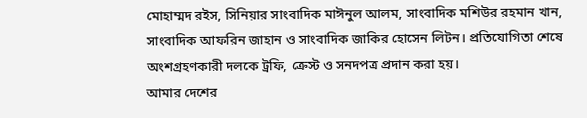মোহাম্মদ রইস, সিনিয়ার সাংবাদিক মাঈনুল আলম, সাংবাদিক মশিউর রহমান খান, সাংবাদিক আফরিন জাহান ও সাংবাদিক জাকির হোসেন লিটন। প্রতিযোগিতা শেষে অংশগ্রহণকারী দলকে ট্রফি, ক্রেস্ট ও সনদপত্র প্রদান করা হয়।
আমার দেশের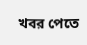খবর পেতে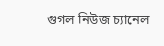গুগল নিউজ চ্যানেল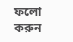ফলো করুন